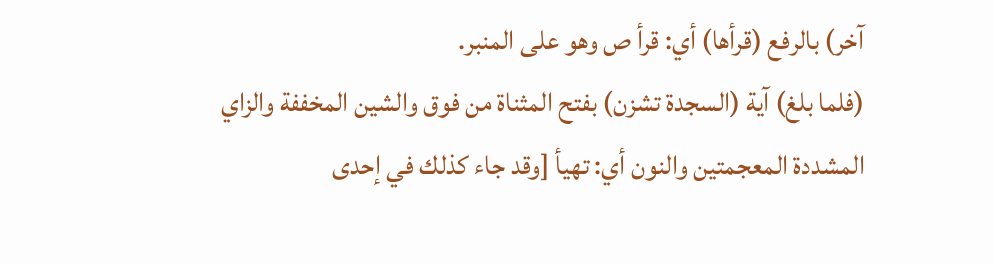آخر) بالرفع (قرأها) أي: قرأ ص وهو على المنبر.
(فلما بلغ) آية (السجدة تشزن) بفتح المثناة من فوق والشين المخففة والزاي المشددة المعجمتين والنون أي: تهيأ [وقد جاء كذلك في إحدى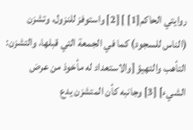روايتي الحاكم[1] ] [2] واستوفز للنزول، وتشزن (الناس للسجود) كما في الجمعة التي قبلها، والتشزن: التأهب والتهيؤ [والاستعداد له مأخوذ من عرض الشيء] [3] وجانبه كأن المتشزن يدع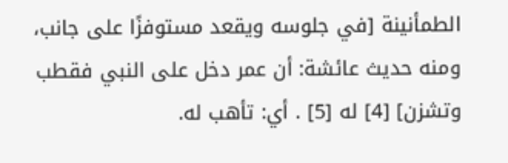الطمأنينة [في جلوسه ويقعد مستوفزًا على جانب، ومنه حديث عائشة: أن عمر دخل على النبي فقطب وتشزن] [4] له [5] . أي: تأهب له.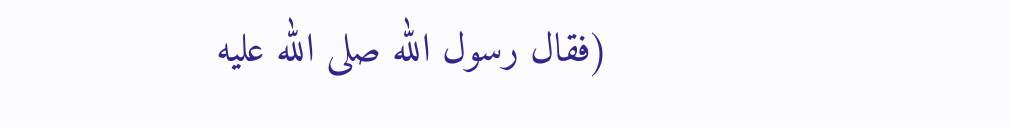(فقال رسول الله صلى الله عليه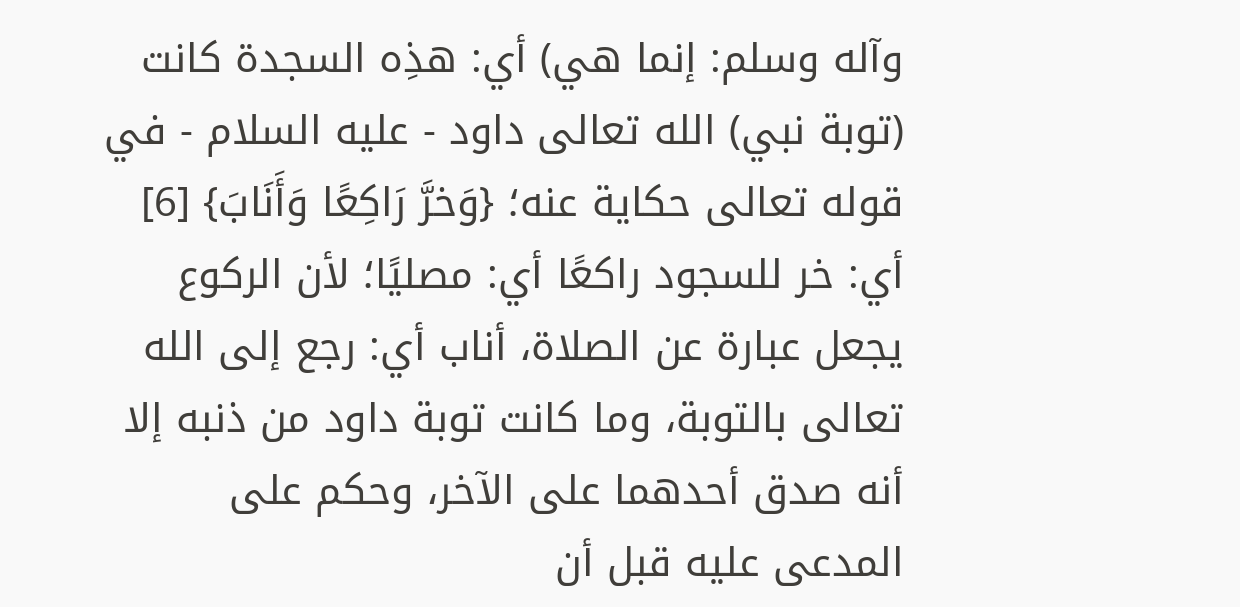وآله وسلم: إنما هي) أي: هذِه السجدة كانت (توبة نبي) الله تعالى داود - عليه السلام - في قوله تعالى حكاية عنه؛ {وَخرَّ رَاكِعًا وَأَنَابَ} [6] أي: خر للسجود راكعًا أي: مصليًا؛ لأن الركوع يجعل عبارة عن الصلاة، أناب أي: رجع إلى الله تعالى بالتوبة، وما كانت توبة داود من ذنبه إلا أنه صدق أحدهما على الآخر، وحكم على المدعى عليه قبل أن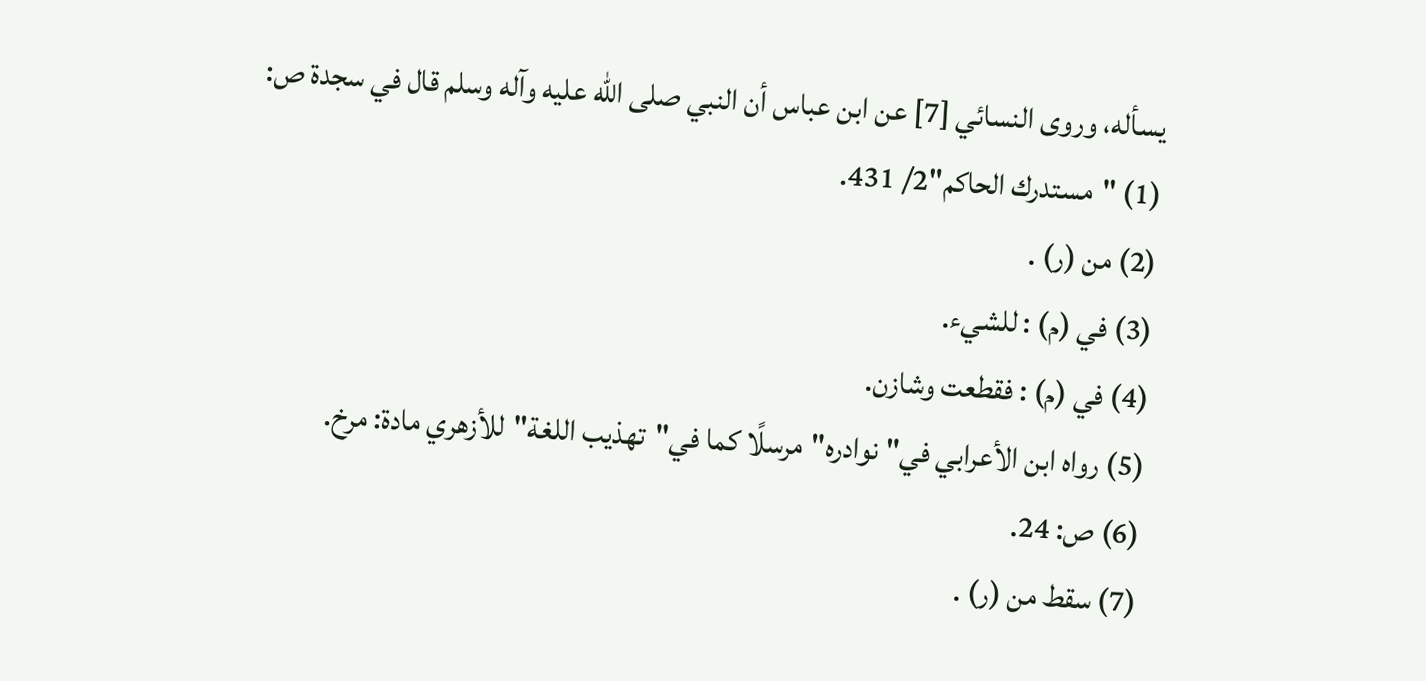يسأله، وروى النسائي [7] عن ابن عباس أن النبي صلى الله عليه وآله وسلم قال في سجدة ص:
(1) "مستدرك الحاكم"2/ 431.
(2) من (ر) .
(3) في (م) : للشيء.
(4) في (م) : فقطعت وشازن.
(5) رواه ابن الأعرابي في"نوادره"مرسلًا كما في"تهذيب اللغة"للأزهري مادة: مرخ.
(6) ص: 24.
(7) سقط من (ر) .